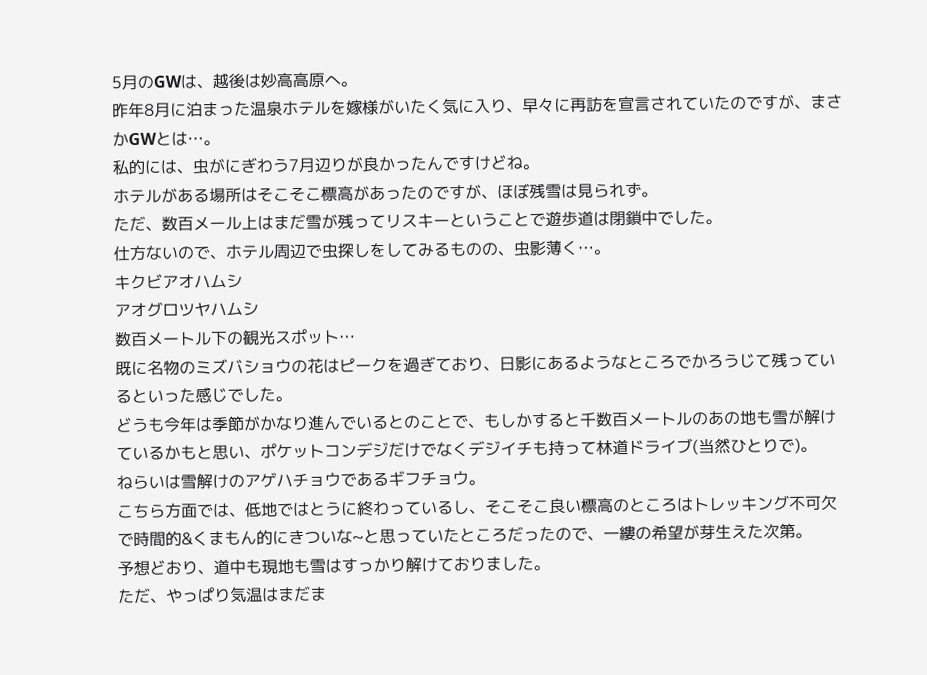5月のGWは、越後は妙高高原へ。
昨年8月に泊まった温泉ホテルを嫁様がいたく気に入り、早々に再訪を宣言されていたのですが、まさかGWとは…。
私的には、虫がにぎわう7月辺りが良かったんですけどね。
ホテルがある場所はそこそこ標高があったのですが、ほぼ残雪は見られず。
ただ、数百メール上はまだ雪が残ってリスキーということで遊歩道は閉鎖中でした。
仕方ないので、ホテル周辺で虫探しをしてみるものの、虫影薄く…。
キクビアオハムシ
アオグロツヤハムシ
数百メートル下の観光スポット…
既に名物のミズバショウの花はピークを過ぎており、日影にあるようなところでかろうじて残っているといった感じでした。
どうも今年は季節がかなり進んでいるとのことで、もしかすると千数百メートルのあの地も雪が解けているかもと思い、ポケットコンデジだけでなくデジイチも持って林道ドライブ(当然ひとりで)。
ねらいは雪解けのアゲハチョウであるギフチョウ。
こちら方面では、低地ではとうに終わっているし、そこそこ良い標高のところはトレッキング不可欠で時間的&くまもん的にきついな~と思っていたところだったので、一縷の希望が芽生えた次第。
予想どおり、道中も現地も雪はすっかり解けておりました。
ただ、やっぱり気温はまだま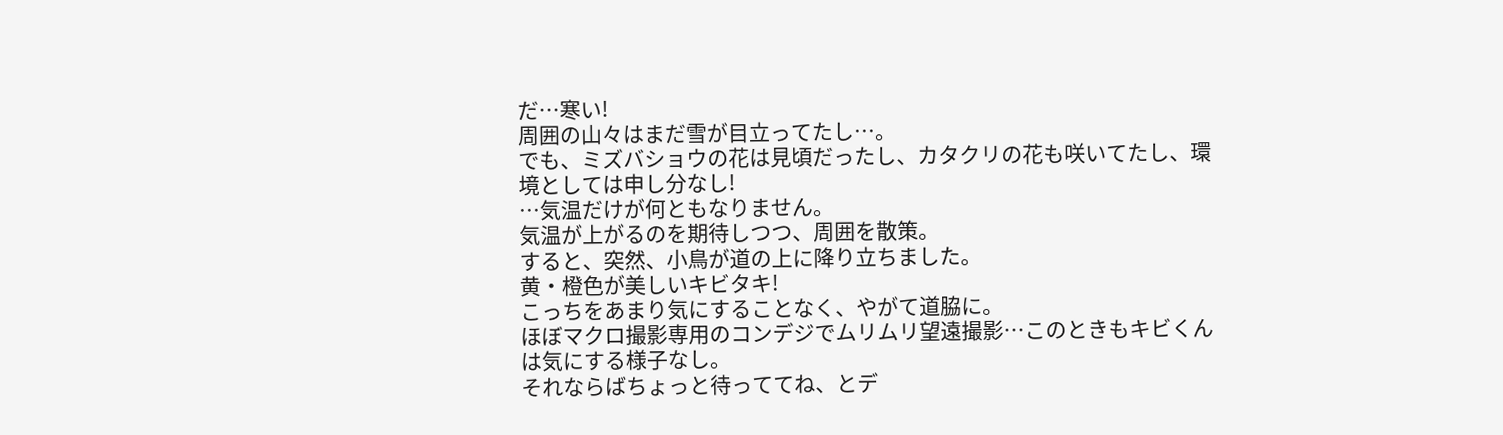だ…寒い!
周囲の山々はまだ雪が目立ってたし…。
でも、ミズバショウの花は見頃だったし、カタクリの花も咲いてたし、環境としては申し分なし!
…気温だけが何ともなりません。
気温が上がるのを期待しつつ、周囲を散策。
すると、突然、小鳥が道の上に降り立ちました。
黄・橙色が美しいキビタキ!
こっちをあまり気にすることなく、やがて道脇に。
ほぼマクロ撮影専用のコンデジでムリムリ望遠撮影…このときもキビくんは気にする様子なし。
それならばちょっと待っててね、とデ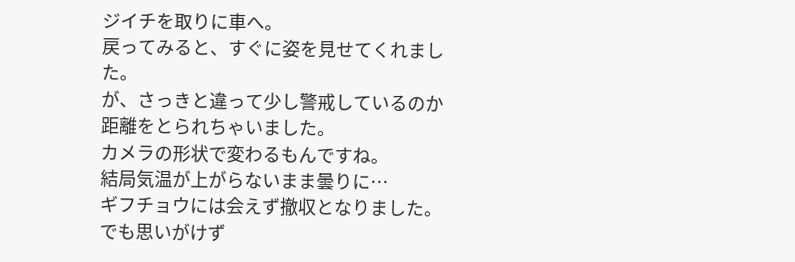ジイチを取りに車へ。
戻ってみると、すぐに姿を見せてくれました。
が、さっきと違って少し警戒しているのか距離をとられちゃいました。
カメラの形状で変わるもんですね。
結局気温が上がらないまま曇りに…
ギフチョウには会えず撤収となりました。
でも思いがけず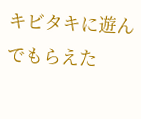キビタキに遊んでもらえた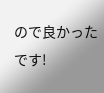ので良かったです!